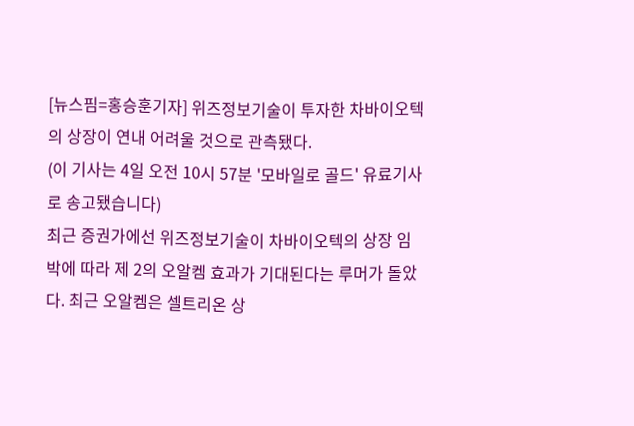[뉴스핌=홍승훈기자] 위즈정보기술이 투자한 차바이오텍의 상장이 연내 어려울 것으로 관측됐다.
(이 기사는 4일 오전 10시 57분 '모바일로 골드' 유료기사로 송고됐습니다)
최근 증권가에선 위즈정보기술이 차바이오텍의 상장 임박에 따라 제 2의 오알켐 효과가 기대된다는 루머가 돌았다. 최근 오알켐은 셀트리온 상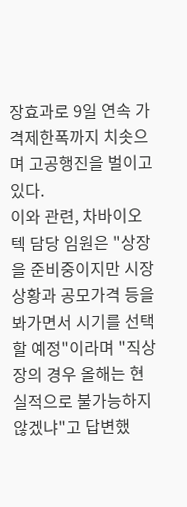장효과로 9일 연속 가격제한폭까지 치솟으며 고공행진을 벌이고 있다.
이와 관련, 차바이오텍 담당 임원은 "상장을 준비중이지만 시장 상황과 공모가격 등을 봐가면서 시기를 선택할 예정"이라며 "직상장의 경우 올해는 현실적으로 불가능하지 않겠냐"고 답변했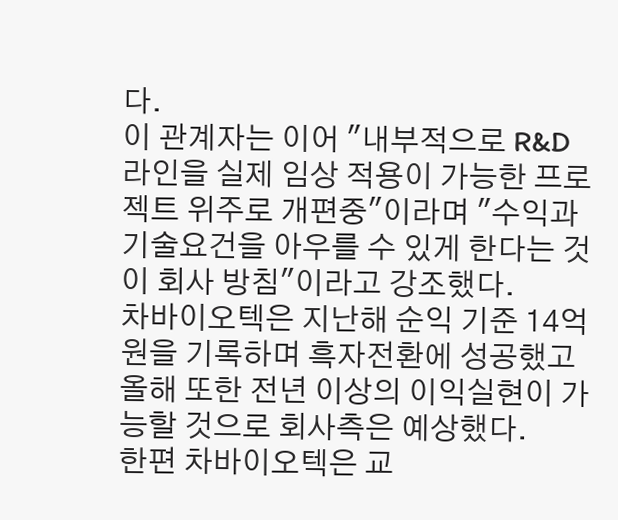다.
이 관계자는 이어 "내부적으로 R&D 라인을 실제 임상 적용이 가능한 프로젝트 위주로 개편중"이라며 "수익과 기술요건을 아우를 수 있게 한다는 것이 회사 방침"이라고 강조했다.
차바이오텍은 지난해 순익 기준 14억원을 기록하며 흑자전환에 성공했고 올해 또한 전년 이상의 이익실현이 가능할 것으로 회사측은 예상했다.
한편 차바이오텍은 교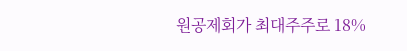원공제회가 최대주주로 18%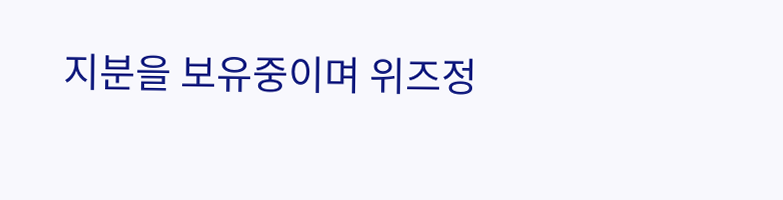지분을 보유중이며 위즈정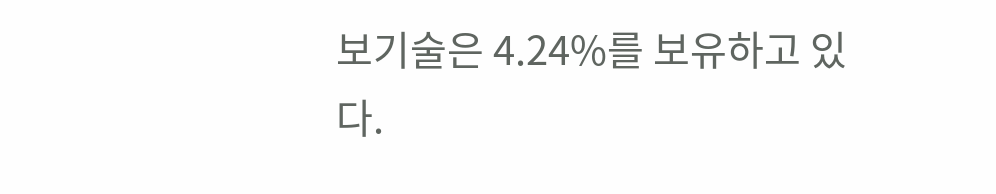보기술은 4.24%를 보유하고 있다.